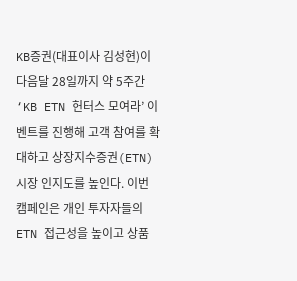KB증권(대표이사 김성현)이 다음달 28일까지 약 5주간 ‘KB ETN 헌터스 모여라’ 이벤트를 진행해 고객 참여를 확대하고 상장지수증권(ETN) 시장 인지도를 높인다. 이번 캠페인은 개인 투자자들의 ETN 접근성을 높이고 상품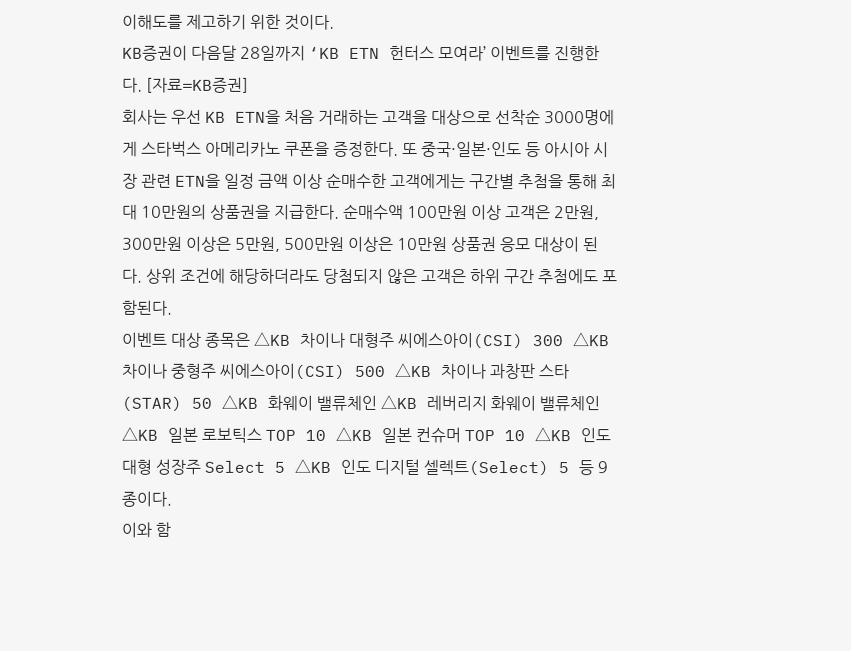이해도를 제고하기 위한 것이다.
KB증권이 다음달 28일까지 ‘KB ETN 헌터스 모여라’ 이벤트를 진행한다. [자료=KB증권]
회사는 우선 KB ETN을 처음 거래하는 고객을 대상으로 선착순 3000명에게 스타벅스 아메리카노 쿠폰을 증정한다. 또 중국·일본·인도 등 아시아 시장 관련 ETN을 일정 금액 이상 순매수한 고객에게는 구간별 추첨을 통해 최대 10만원의 상품권을 지급한다. 순매수액 100만원 이상 고객은 2만원, 300만원 이상은 5만원, 500만원 이상은 10만원 상품권 응모 대상이 된다. 상위 조건에 해당하더라도 당첨되지 않은 고객은 하위 구간 추첨에도 포함된다.
이벤트 대상 종목은 △KB 차이나 대형주 씨에스아이(CSI) 300 △KB 차이나 중형주 씨에스아이(CSI) 500 △KB 차이나 과창판 스타(STAR) 50 △KB 화웨이 밸류체인 △KB 레버리지 화웨이 밸류체인 △KB 일본 로보틱스 TOP 10 △KB 일본 컨슈머 TOP 10 △KB 인도 대형 성장주 Select 5 △KB 인도 디지털 셀렉트(Select) 5 등 9종이다.
이와 함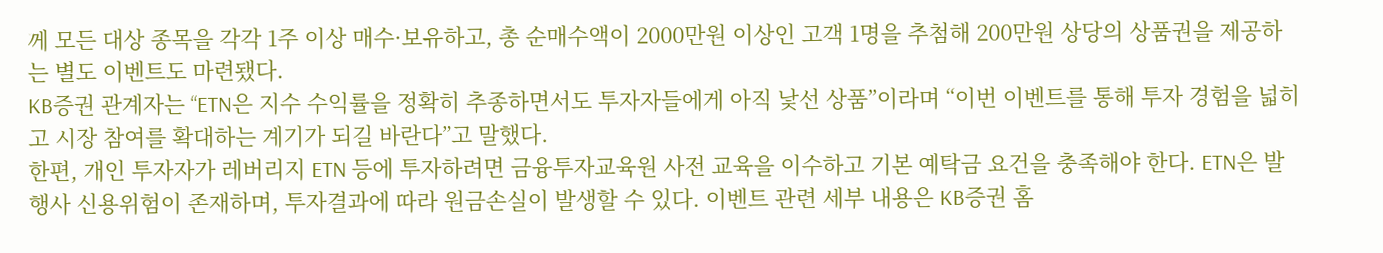께 모든 대상 종목을 각각 1주 이상 매수·보유하고, 총 순매수액이 2000만원 이상인 고객 1명을 추첨해 200만원 상당의 상품권을 제공하는 별도 이벤트도 마련됐다.
KB증권 관계자는 “ETN은 지수 수익률을 정확히 추종하면서도 투자자들에게 아직 낯선 상품”이라며 “이번 이벤트를 통해 투자 경험을 넓히고 시장 참여를 확대하는 계기가 되길 바란다”고 말했다.
한편, 개인 투자자가 레버리지 ETN 등에 투자하려면 금융투자교육원 사전 교육을 이수하고 기본 예탁금 요건을 충족해야 한다. ETN은 발행사 신용위험이 존재하며, 투자결과에 따라 원금손실이 발생할 수 있다. 이벤트 관련 세부 내용은 KB증권 홈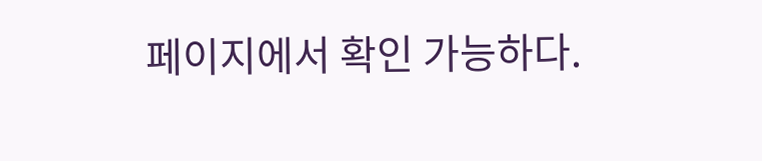페이지에서 확인 가능하다.